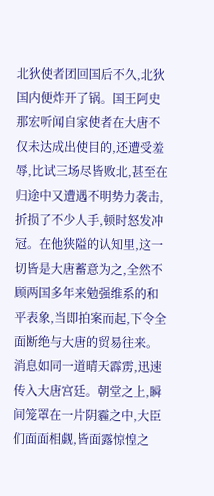北狄使者团回国后不久,北狄国内便炸开了锅。国王阿史那宏听闻自家使者在大唐不仅未达成出使目的,还遭受羞辱,比试三场尽皆败北,甚至在归途中又遭遇不明势力袭击,折损了不少人手,顿时怒发冲冠。在他狭隘的认知里,这一切皆是大唐蓄意为之,全然不顾两国多年来勉强维系的和平表象,当即拍案而起,下令全面断绝与大唐的贸易往来。
消息如同一道晴天霹雳,迅速传入大唐宫廷。朝堂之上,瞬间笼罩在一片阴霾之中,大臣们面面相觑,皆面露惊惶之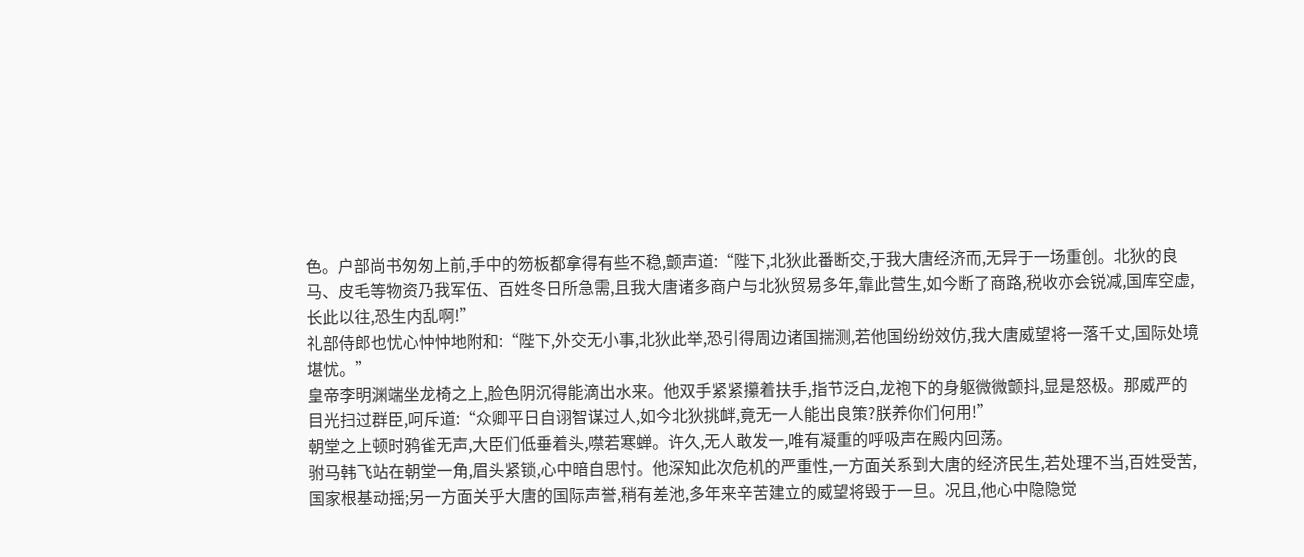色。户部尚书匆匆上前,手中的笏板都拿得有些不稳,颤声道:“陛下,北狄此番断交,于我大唐经济而,无异于一场重创。北狄的良马、皮毛等物资乃我军伍、百姓冬日所急需,且我大唐诸多商户与北狄贸易多年,靠此营生,如今断了商路,税收亦会锐减,国库空虚,长此以往,恐生内乱啊!”
礼部侍郎也忧心忡忡地附和:“陛下,外交无小事,北狄此举,恐引得周边诸国揣测,若他国纷纷效仿,我大唐威望将一落千丈,国际处境堪忧。”
皇帝李明渊端坐龙椅之上,脸色阴沉得能滴出水来。他双手紧紧攥着扶手,指节泛白,龙袍下的身躯微微颤抖,显是怒极。那威严的目光扫过群臣,呵斥道:“众卿平日自诩智谋过人,如今北狄挑衅,竟无一人能出良策?朕养你们何用!”
朝堂之上顿时鸦雀无声,大臣们低垂着头,噤若寒蝉。许久,无人敢发一,唯有凝重的呼吸声在殿内回荡。
驸马韩飞站在朝堂一角,眉头紧锁,心中暗自思忖。他深知此次危机的严重性,一方面关系到大唐的经济民生,若处理不当,百姓受苦,国家根基动摇;另一方面关乎大唐的国际声誉,稍有差池,多年来辛苦建立的威望将毁于一旦。况且,他心中隐隐觉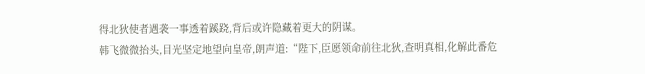得北狄使者遇袭一事透着蹊跷,背后或许隐藏着更大的阴谋。
韩飞微微抬头,目光坚定地望向皇帝,朗声道:“陛下,臣愿领命前往北狄,查明真相,化解此番危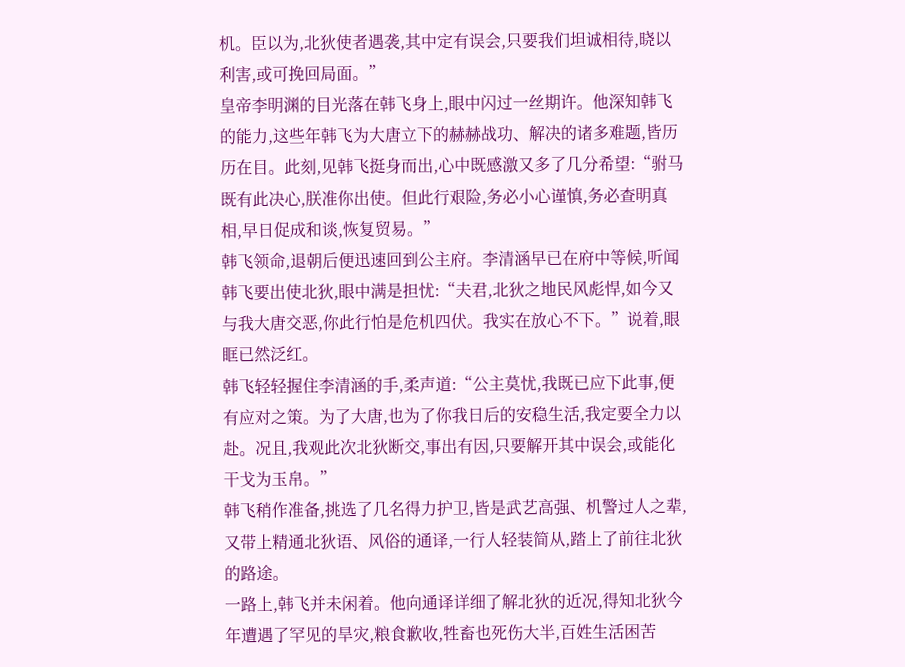机。臣以为,北狄使者遇袭,其中定有误会,只要我们坦诚相待,晓以利害,或可挽回局面。”
皇帝李明渊的目光落在韩飞身上,眼中闪过一丝期许。他深知韩飞的能力,这些年韩飞为大唐立下的赫赫战功、解决的诸多难题,皆历历在目。此刻,见韩飞挺身而出,心中既感激又多了几分希望:“驸马既有此决心,朕准你出使。但此行艰险,务必小心谨慎,务必查明真相,早日促成和谈,恢复贸易。”
韩飞领命,退朝后便迅速回到公主府。李清涵早已在府中等候,听闻韩飞要出使北狄,眼中满是担忧:“夫君,北狄之地民风彪悍,如今又与我大唐交恶,你此行怕是危机四伏。我实在放心不下。”说着,眼眶已然泛红。
韩飞轻轻握住李清涵的手,柔声道:“公主莫忧,我既已应下此事,便有应对之策。为了大唐,也为了你我日后的安稳生活,我定要全力以赴。况且,我观此次北狄断交,事出有因,只要解开其中误会,或能化干戈为玉帛。”
韩飞稍作准备,挑选了几名得力护卫,皆是武艺高强、机警过人之辈,又带上精通北狄语、风俗的通译,一行人轻装简从,踏上了前往北狄的路途。
一路上,韩飞并未闲着。他向通译详细了解北狄的近况,得知北狄今年遭遇了罕见的旱灾,粮食歉收,牲畜也死伤大半,百姓生活困苦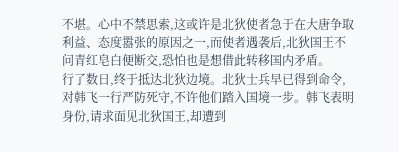不堪。心中不禁思索,这或许是北狄使者急于在大唐争取利益、态度嚣张的原因之一,而使者遇袭后,北狄国王不问青红皂白便断交,恐怕也是想借此转移国内矛盾。
行了数日,终于抵达北狄边境。北狄士兵早已得到命令,对韩飞一行严防死守,不许他们踏入国境一步。韩飞表明身份,请求面见北狄国王,却遭到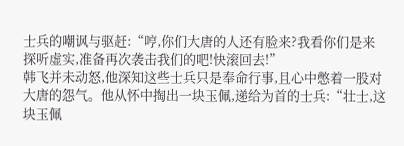士兵的嘲讽与驱赶:“哼,你们大唐的人还有脸来?我看你们是来探听虚实,准备再次袭击我们的吧!快滚回去!”
韩飞并未动怒,他深知这些士兵只是奉命行事,且心中憋着一股对大唐的怨气。他从怀中掏出一块玉佩,递给为首的士兵:“壮士,这块玉佩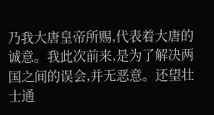乃我大唐皇帝所赐,代表着大唐的诚意。我此次前来,是为了解决两国之间的误会,并无恶意。还望壮士通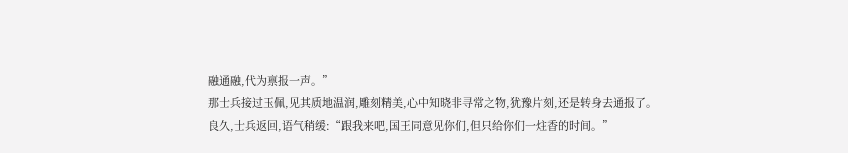融通融,代为禀报一声。”
那士兵接过玉佩,见其质地温润,雕刻精美,心中知晓非寻常之物,犹豫片刻,还是转身去通报了。
良久,士兵返回,语气稍缓:“跟我来吧,国王同意见你们,但只给你们一炷香的时间。”